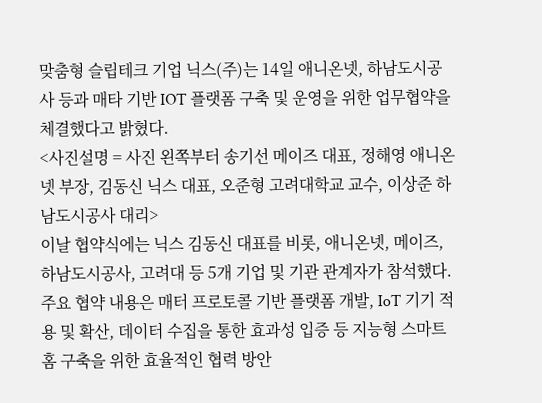맞춤형 슬립테크 기업 닉스(주)는 14일 애니온넷, 하남도시공사 등과 매타 기반 IOT 플랫폼 구축 및 운영을 위한 업무협약을 체결했다고 밝혔다.
<사진설명 = 사진 왼쪽부터 송기선 메이즈 대표, 정해영 애니온넷 부장, 김동신 닉스 대표, 오준형 고려대학교 교수, 이상준 하남도시공사 대리>
이날 협약식에는 닉스 김동신 대표를 비롯, 애니온넷, 메이즈, 하남도시공사, 고려대 등 5개 기업 및 기관 관계자가 참석했다.
주요 협약 내용은 매터 프로토콜 기반 플랫폼 개발, IoT 기기 적용 및 확산, 데이터 수집을 통한 효과성 입증 등 지능형 스마트 홈 구축을 위한 효율적인 협력 방안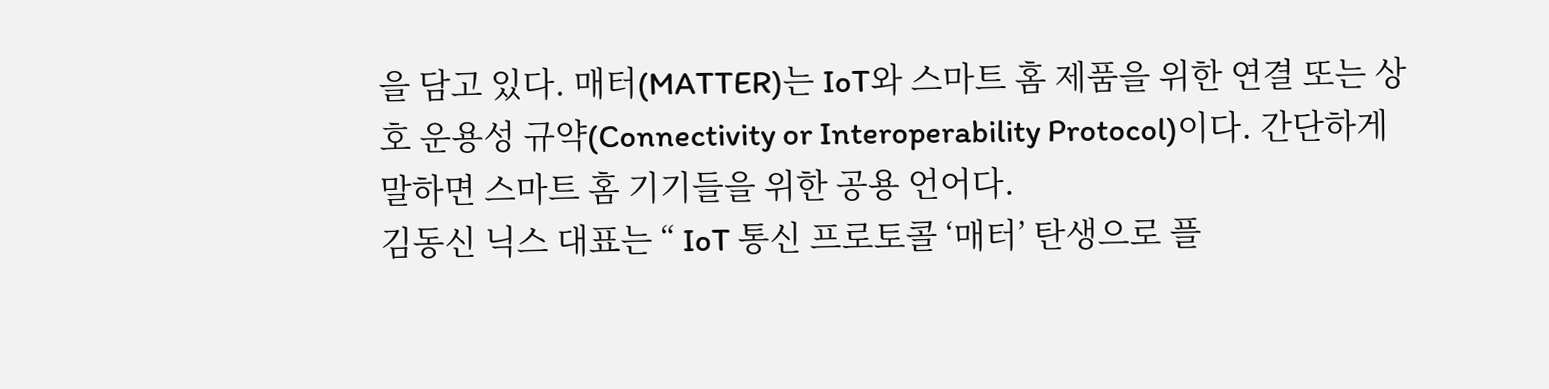을 담고 있다. 매터(MATTER)는 IoT와 스마트 홈 제품을 위한 연결 또는 상호 운용성 규약(Connectivity or Interoperability Protocol)이다. 간단하게 말하면 스마트 홈 기기들을 위한 공용 언어다.
김동신 닉스 대표는 “ IoT 통신 프로토콜 ‘매터’ 탄생으로 플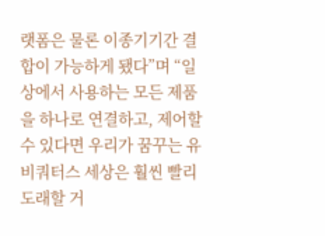랫폼은 물론 이종기기간 결합이 가능하게 됐다”며 “일상에서 사용하는 모든 제품을 하나로 연결하고, 제어할 수 있다면 우리가 꿈꾸는 유비쿼터스 세상은 훨씬 빨리 도래할 거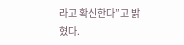라고 확신한다”고 밝혔다.